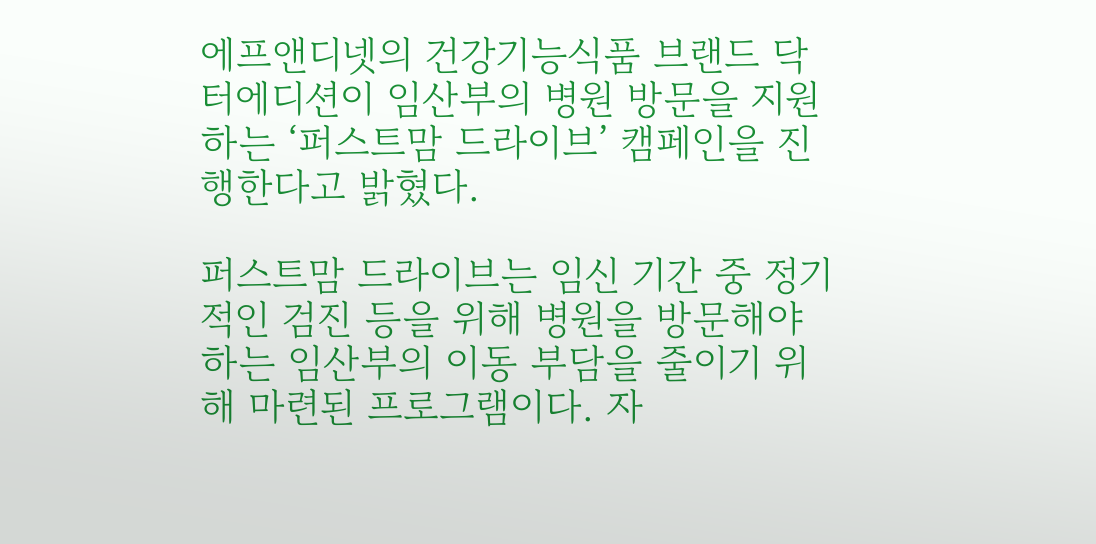에프앤디넷의 건강기능식품 브랜드 닥터에디션이 임산부의 병원 방문을 지원하는 ‘퍼스트맘 드라이브’ 캠페인을 진행한다고 밝혔다.

퍼스트맘 드라이브는 임신 기간 중 정기적인 검진 등을 위해 병원을 방문해야 하는 임산부의 이동 부담을 줄이기 위해 마련된 프로그램이다. 자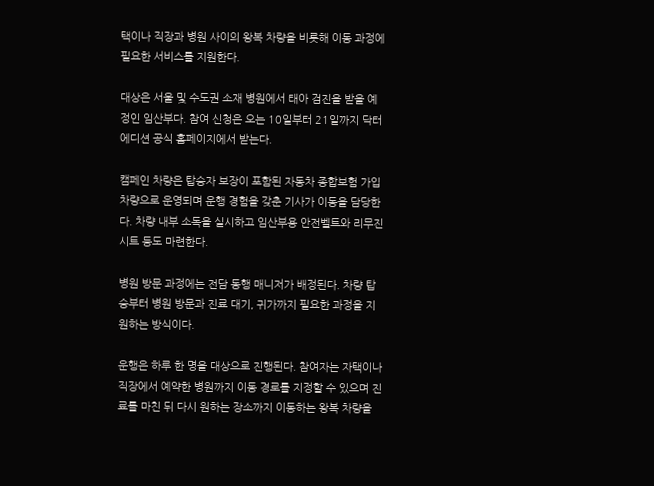택이나 직장과 병원 사이의 왕복 차량을 비롯해 이동 과정에 필요한 서비스를 지원한다.

대상은 서울 및 수도권 소재 병원에서 태아 검진을 받을 예정인 임산부다. 참여 신청은 오는 10일부터 21일까지 닥터에디션 공식 홈페이지에서 받는다.

캠페인 차량은 탑승자 보장이 포함된 자동차 종합보험 가입 차량으로 운영되며 운행 경험을 갖춘 기사가 이동을 담당한다. 차량 내부 소독을 실시하고 임산부용 안전벨트와 리무진 시트 등도 마련한다.

병원 방문 과정에는 전담 동행 매니저가 배정된다. 차량 탑승부터 병원 방문과 진료 대기, 귀가까지 필요한 과정을 지원하는 방식이다.

운행은 하루 한 명을 대상으로 진행된다. 참여자는 자택이나 직장에서 예약한 병원까지 이동 경로를 지정할 수 있으며 진료를 마친 뒤 다시 원하는 장소까지 이동하는 왕복 차량을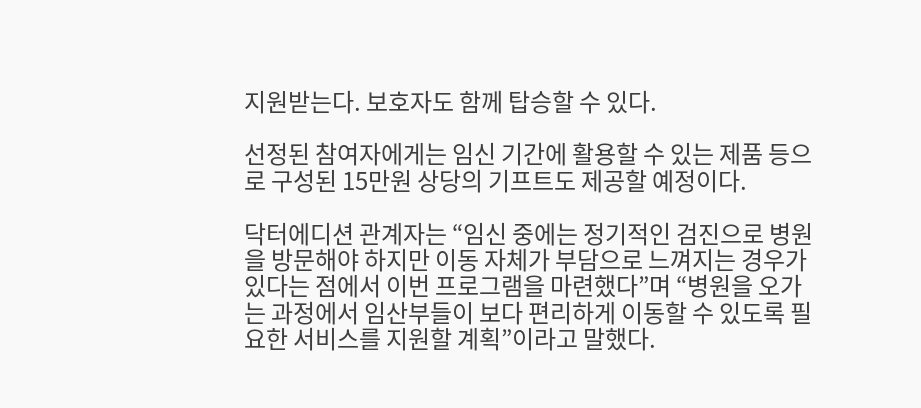지원받는다. 보호자도 함께 탑승할 수 있다.

선정된 참여자에게는 임신 기간에 활용할 수 있는 제품 등으로 구성된 15만원 상당의 기프트도 제공할 예정이다.

닥터에디션 관계자는 “임신 중에는 정기적인 검진으로 병원을 방문해야 하지만 이동 자체가 부담으로 느껴지는 경우가 있다는 점에서 이번 프로그램을 마련했다”며 “병원을 오가는 과정에서 임산부들이 보다 편리하게 이동할 수 있도록 필요한 서비스를 지원할 계획”이라고 말했다.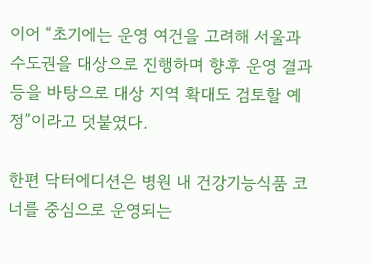이어 “초기에는 운영 여건을 고려해 서울과 수도권을 대상으로 진행하며 향후 운영 결과 등을 바탕으로 대상 지역 확대도 검토할 예정”이라고 덧붙였다.

한편 닥터에디션은 병원 내 건강기능식품 코너를 중심으로 운영되는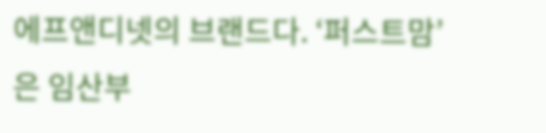에프앤디넷의 브랜드다. ‘퍼스트맘’은 임산부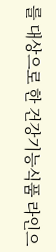를 대상으로 한 건강기능식품 라인으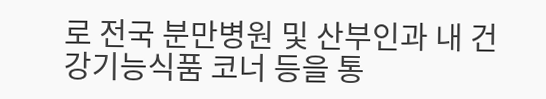로 전국 분만병원 및 산부인과 내 건강기능식품 코너 등을 통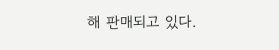해 판매되고 있다.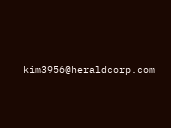kim3956@heraldcorp.com